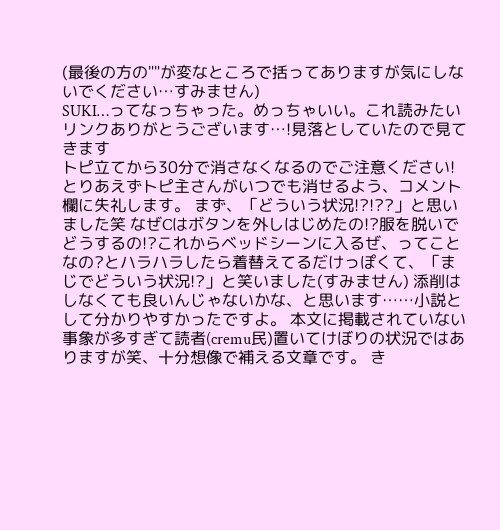(最後の方の""が変なところで括ってありますが気にしないでください…すみません)
SUKI…ってなっちゃった。めっちゃいい。これ読みたい
リンクありがとうございます…!見落としていたので見てきます
トピ立てから30分で消さなくなるのでご注意ください! とりあえずトピ主さんがいつでも消せるよう、コメント欄に失礼します。 まず、「どういう状況!?!??」と思いました笑 なぜCはボタンを外しはじめたの!?服を脱いでどうするの!?これからベッドシーンに入るぜ、ってことなの?とハラハラしたら着替えてるだけっぽくて、「まじでどういう状況!?」と笑いました(すみません) 添削はしなくても良いんじゃないかな、と思います……小説として分かりやすかったですよ。 本文に掲載されていない事象が多すぎて読者(cremu民)置いてけぼりの状況ではありますが笑、十分想像で補える文章です。 き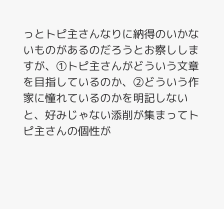っとトピ主さんなりに納得のいかないものがあるのだろうとお察ししますが、①トピ主さんがどういう文章を目指しているのか、②どういう作家に憧れているのかを明記しないと、好みじゃない添削が集まってトピ主さんの個性が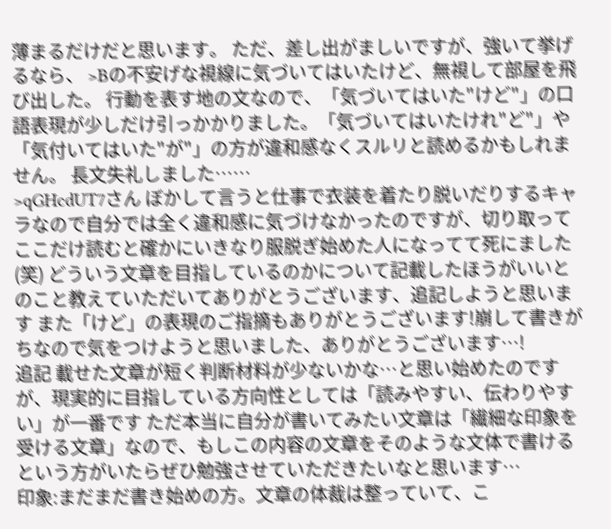薄まるだけだと思います。 ただ、差し出がましいですが、強いて挙げるなら、 >Bの不安げな視線に気づいてはいたけど、無視して部屋を飛び出した。 行動を表す地の文なので、「気づいてはいた"けど"」の口語表現が少しだけ引っかかりました。「気づいてはいたけれ"ど"」や「気付いてはいた"が"」の方が違和感なくスルリと読めるかもしれません。 長文失礼しました……
>qGHcdUT7さん ぼかして言うと仕事で衣装を着たり脱いだりするキャラなので自分では全く違和感に気づけなかったのですが、切り取ってここだけ読むと確かにいきなり服脱ぎ始めた人になってて死にました(笑) どういう文章を目指しているのかについて記載したほうがいいとのこと教えていただいてありがとうございます、追記しようと思います また「けど」の表現のご指摘もありがとうございます!崩して書きがちなので気をつけようと思いました、ありがとうございます…!
追記 載せた文章が短く判断材料が少ないかな…と思い始めたのですが、現実的に目指している方向性としては「読みやすい、伝わりやすい」が一番です ただ本当に自分が書いてみたい文章は「繊細な印象を受ける文章」なので、もしこの内容の文章をそのような文体で書けるという方がいたらぜひ勉強させていただきたいなと思います…
印象:まだまだ書き始めの方。文章の体裁は整っていて、こ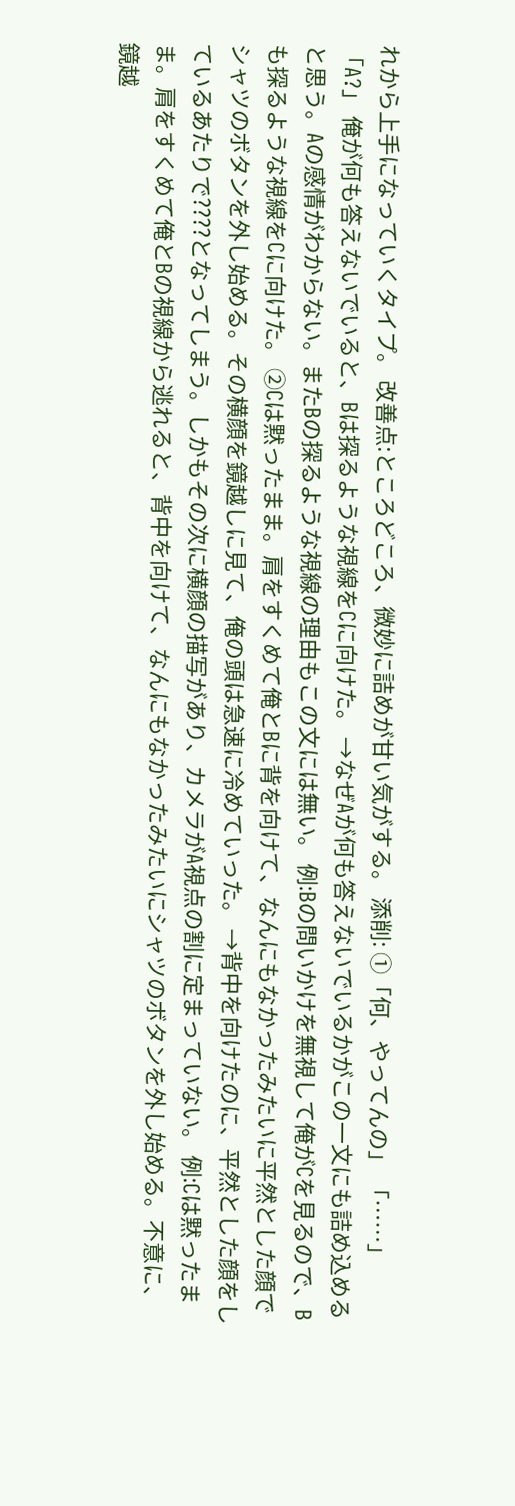れから上手になっていくタイプ。 改善点:ところどころ、微妙に詰めが甘い気がする。 添削: ①「何、やってんの」 「……」 「A?」 俺が何も答えないでいると、Bは探るような視線をCに向けた。 →なぜAが何も答えないでいるかがこの一文にも詰め込めると思う。Aの感情がわからない。またBの探るような視線の理由もこの文には無い。 例:Bの問いかけを無視して俺がCを見るので、Bも探るような視線をCに向けた。 ②Cは黙ったまま。肩をすくめて俺とBに背を向けて、なんにもなかったみたいに平然とした顔でシャツのボタンを外し始める。その横顔を鏡越しに見て、俺の頭は急速に冷めていった。 →背中を向けたのに、平然とした顔をしているあたりで????となってしまう。しかもその次に横顔の描写があり、カメラがA視点の割に定まっていない。 例:Cは黙ったまま。肩をすくめて俺とBの視線から逃れると、背中を向けて、なんにもなかったみたいにシャツのボタンを外し始める。不意に、鏡越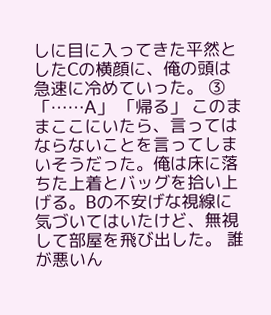しに目に入ってきた平然としたCの横顔に、俺の頭は急速に冷めていった。 ③「……A」 「帰る」 このままここにいたら、言ってはならないことを言ってしまいそうだった。俺は床に落ちた上着とバッグを拾い上げる。Bの不安げな視線に気づいてはいたけど、無視して部屋を飛び出した。 誰が悪いん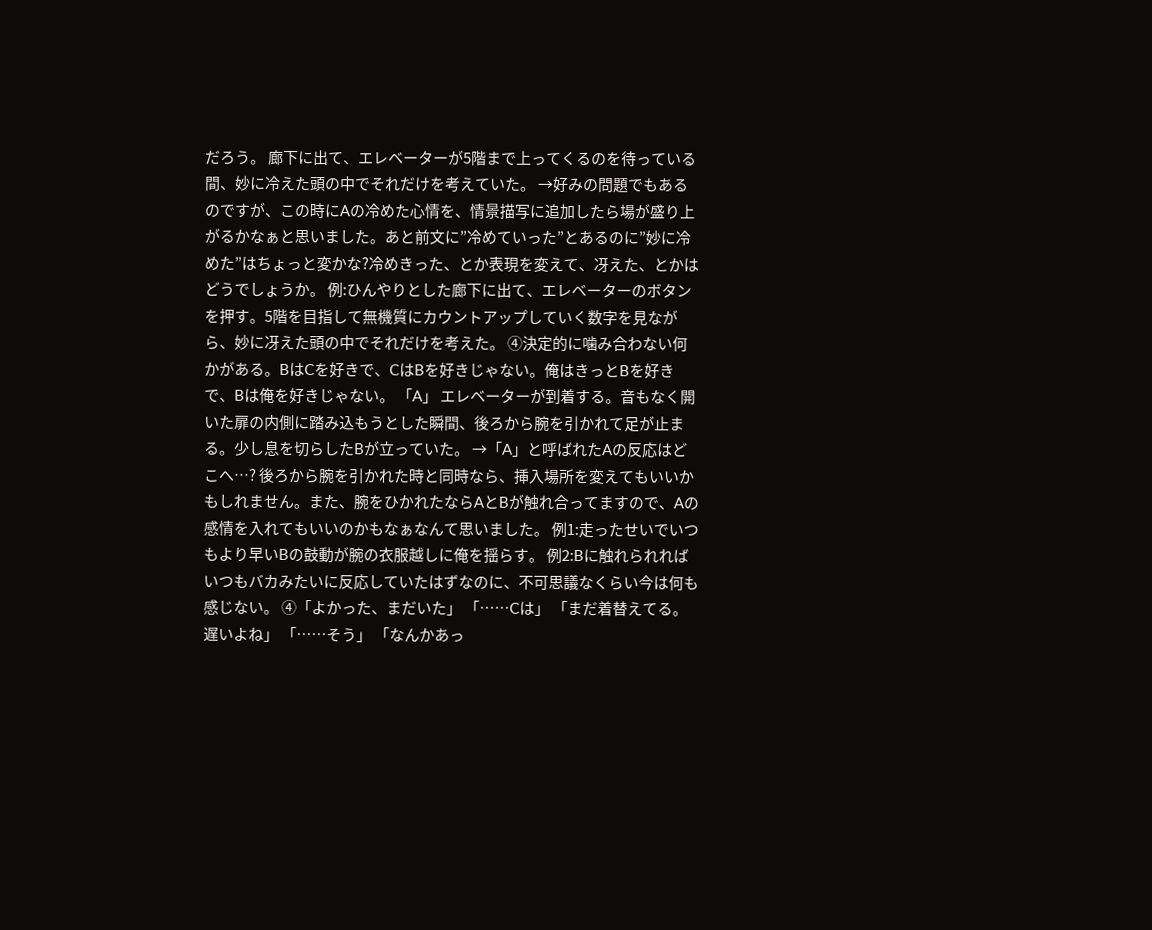だろう。 廊下に出て、エレベーターが5階まで上ってくるのを待っている間、妙に冷えた頭の中でそれだけを考えていた。 →好みの問題でもあるのですが、この時にAの冷めた心情を、情景描写に追加したら場が盛り上がるかなぁと思いました。あと前文に”冷めていった”とあるのに”妙に冷めた”はちょっと変かな?冷めきった、とか表現を変えて、冴えた、とかはどうでしょうか。 例:ひんやりとした廊下に出て、エレベーターのボタンを押す。5階を目指して無機質にカウントアップしていく数字を見ながら、妙に冴えた頭の中でそれだけを考えた。 ④決定的に噛み合わない何かがある。BはCを好きで、CはBを好きじゃない。俺はきっとBを好きで、Bは俺を好きじゃない。 「A」 エレベーターが到着する。音もなく開いた扉の内側に踏み込もうとした瞬間、後ろから腕を引かれて足が止まる。少し息を切らしたBが立っていた。 →「A」と呼ばれたAの反応はどこへ…? 後ろから腕を引かれた時と同時なら、挿入場所を変えてもいいかもしれません。また、腕をひかれたならAとBが触れ合ってますので、Aの感情を入れてもいいのかもなぁなんて思いました。 例1:走ったせいでいつもより早いBの鼓動が腕の衣服越しに俺を揺らす。 例2:Bに触れられればいつもバカみたいに反応していたはずなのに、不可思議なくらい今は何も感じない。 ④「よかった、まだいた」 「……Cは」 「まだ着替えてる。遅いよね」 「……そう」 「なんかあっ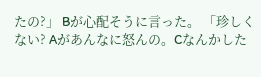たの?」 Bが心配そうに言った。 「珍しくない? Aがあんなに怒んの。Cなんかした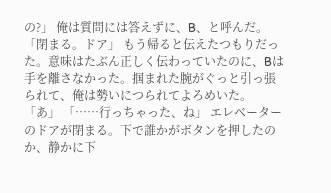の?」 俺は質問には答えずに、B、と呼んだ。 「閉まる。ドア」 もう帰ると伝えたつもりだった。意味はたぶん正しく伝わっていたのに、Bは手を離さなかった。掴まれた腕がぐっと引っ張られて、俺は勢いにつられてよろめいた。 「あ」 「……行っちゃった、ね」 エレベーターのドアが閉まる。下で誰かがボタンを押したのか、静かに下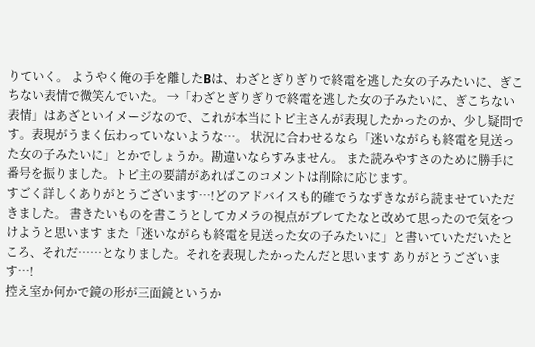りていく。 ようやく俺の手を離したBは、わざとぎりぎりで終電を逃した女の子みたいに、ぎこちない表情で微笑んでいた。 →「わざとぎりぎりで終電を逃した女の子みたいに、ぎこちない表情」はあざといイメージなので、これが本当にトピ主さんが表現したかったのか、少し疑問です。表現がうまく伝わっていないような…。 状況に合わせるなら「迷いながらも終電を見送った女の子みたいに」とかでしょうか。勘違いならすみません。 また読みやすさのために勝手に番号を振りました。トピ主の要請があればこのコメントは削除に応じます。
すごく詳しくありがとうございます…!どのアドバイスも的確でうなずきながら読ませていただきました。 書きたいものを書こうとしてカメラの視点がブレてたなと改めて思ったので気をつけようと思います また「迷いながらも終電を見送った女の子みたいに」と書いていただいたところ、それだ……となりました。それを表現したかったんだと思います ありがとうございます…!
控え室か何かで鏡の形が三面鏡というか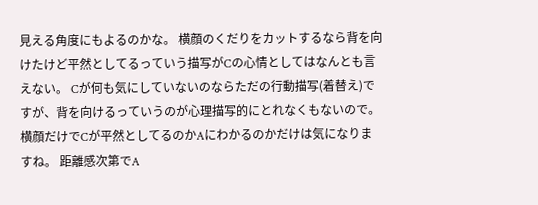見える角度にもよるのかな。 横顔のくだりをカットするなら背を向けたけど平然としてるっていう描写がCの心情としてはなんとも言えない。 Cが何も気にしていないのならただの行動描写(着替え)ですが、背を向けるっていうのが心理描写的にとれなくもないので。 横顔だけでCが平然としてるのかAにわかるのかだけは気になりますね。 距離感次第でA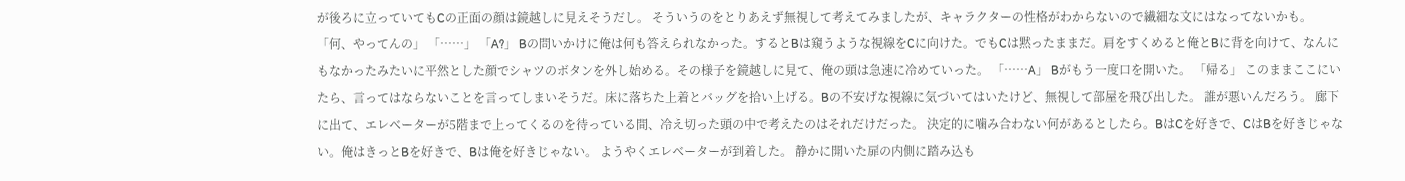が後ろに立っていてもCの正面の顔は鏡越しに見えそうだし。 そういうのをとりあえず無視して考えてみましたが、キャラクターの性格がわからないので繊細な文にはなってないかも。 「何、やってんの」 「……」 「A?」 Bの問いかけに俺は何も答えられなかった。するとBは窺うような視線をCに向けた。でもCは黙ったままだ。肩をすくめると俺とBに背を向けて、なんにもなかったみたいに平然とした顔でシャツのボタンを外し始める。その様子を鏡越しに見て、俺の頭は急速に冷めていった。 「……A」 Bがもう一度口を開いた。 「帰る」 このままここにいたら、言ってはならないことを言ってしまいそうだ。床に落ちた上着とバッグを拾い上げる。Bの不安げな視線に気づいてはいたけど、無視して部屋を飛び出した。 誰が悪いんだろう。 廊下に出て、エレベーターが5階まで上ってくるのを待っている間、冷え切った頭の中で考えたのはそれだけだった。 決定的に噛み合わない何があるとしたら。BはCを好きで、CはBを好きじゃない。俺はきっとBを好きで、Bは俺を好きじゃない。 ようやくエレベーターが到着した。 静かに開いた扉の内側に踏み込も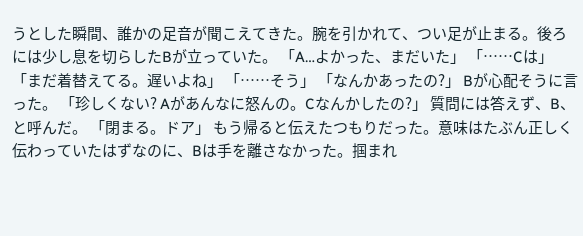うとした瞬間、誰かの足音が聞こえてきた。腕を引かれて、つい足が止まる。後ろには少し息を切らしたBが立っていた。 「A…よかった、まだいた」 「……Cは」 「まだ着替えてる。遅いよね」 「……そう」 「なんかあったの?」 Bが心配そうに言った。 「珍しくない? Aがあんなに怒んの。Cなんかしたの?」 質問には答えず、B、と呼んだ。 「閉まる。ドア」 もう帰ると伝えたつもりだった。意味はたぶん正しく伝わっていたはずなのに、Bは手を離さなかった。掴まれ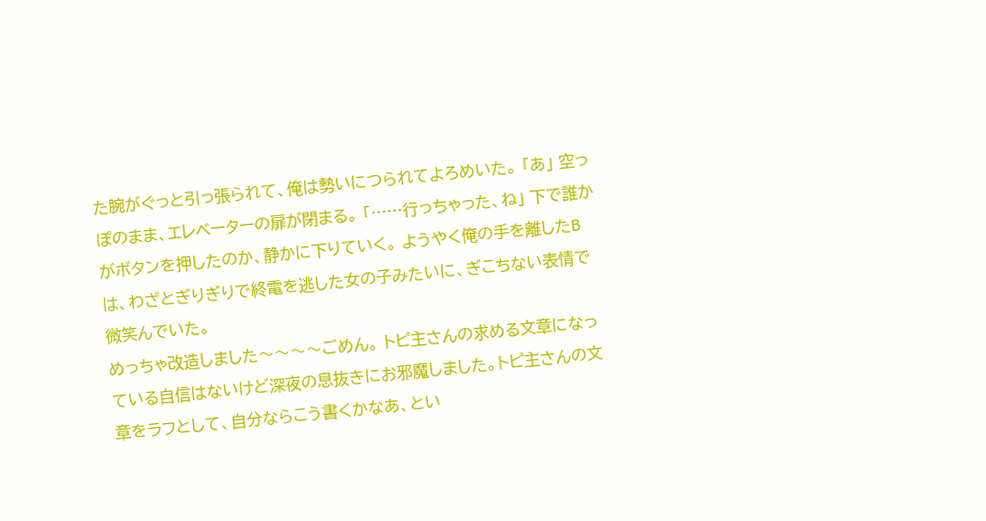た腕がぐっと引っ張られて、俺は勢いにつられてよろめいた。 「あ」 空っぽのまま、エレベーターの扉が閉まる。 「……行っちゃった、ね」 下で誰かがボタンを押したのか、静かに下りていく。 ようやく俺の手を離したBは、わざとぎりぎりで終電を逃した女の子みたいに、ぎこちない表情で微笑んでいた。
めっちゃ改造しました〜〜〜〜ごめん。 トピ主さんの求める文章になっている自信はないけど深夜の息抜きにお邪魔しました。トピ主さんの文章をラフとして、自分ならこう書くかなあ、とい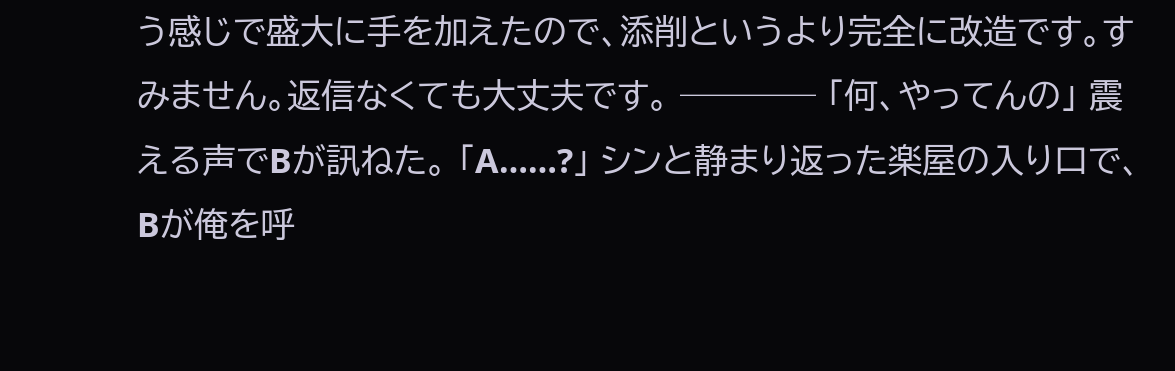う感じで盛大に手を加えたので、添削というより完全に改造です。すみません。返信なくても大丈夫です。 ──── 「何、やってんの」 震える声でBが訊ねた。 「A……?」 シンと静まり返った楽屋の入り口で、Bが俺を呼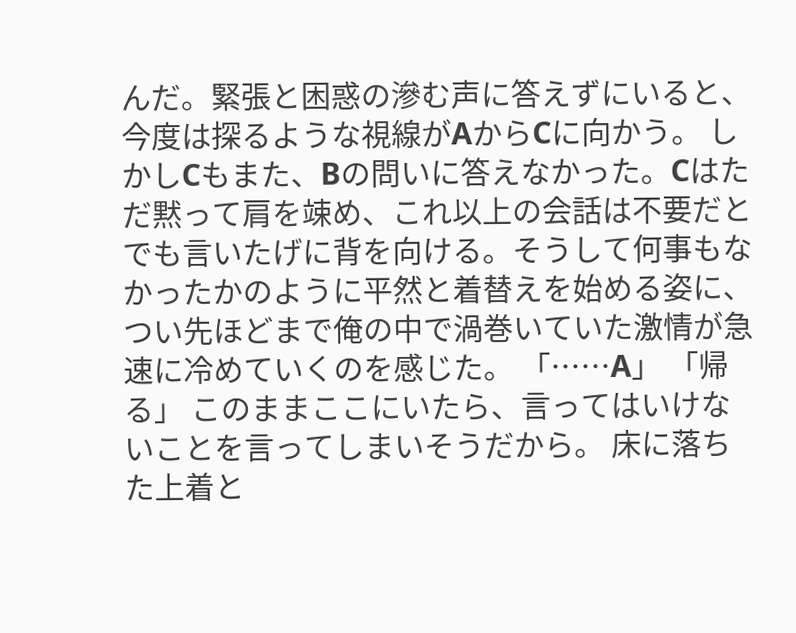んだ。緊張と困惑の滲む声に答えずにいると、今度は探るような視線がAからCに向かう。 しかしCもまた、Bの問いに答えなかった。Cはただ黙って肩を竦め、これ以上の会話は不要だとでも言いたげに背を向ける。そうして何事もなかったかのように平然と着替えを始める姿に、つい先ほどまで俺の中で渦巻いていた激情が急速に冷めていくのを感じた。 「……A」 「帰る」 このままここにいたら、言ってはいけないことを言ってしまいそうだから。 床に落ちた上着と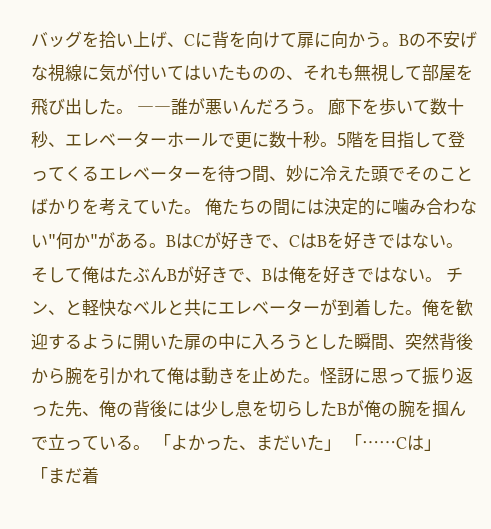バッグを拾い上げ、Cに背を向けて扉に向かう。Bの不安げな視線に気が付いてはいたものの、それも無視して部屋を飛び出した。 ――誰が悪いんだろう。 廊下を歩いて数十秒、エレベーターホールで更に数十秒。5階を目指して登ってくるエレベーターを待つ間、妙に冷えた頭でそのことばかりを考えていた。 俺たちの間には決定的に噛み合わない"何か"がある。BはCが好きで、CはBを好きではない。そして俺はたぶんBが好きで、Bは俺を好きではない。 チン、と軽快なベルと共にエレベーターが到着した。俺を歓迎するように開いた扉の中に入ろうとした瞬間、突然背後から腕を引かれて俺は動きを止めた。怪訝に思って振り返った先、俺の背後には少し息を切らしたBが俺の腕を掴んで立っている。 「よかった、まだいた」 「……Cは」 「まだ着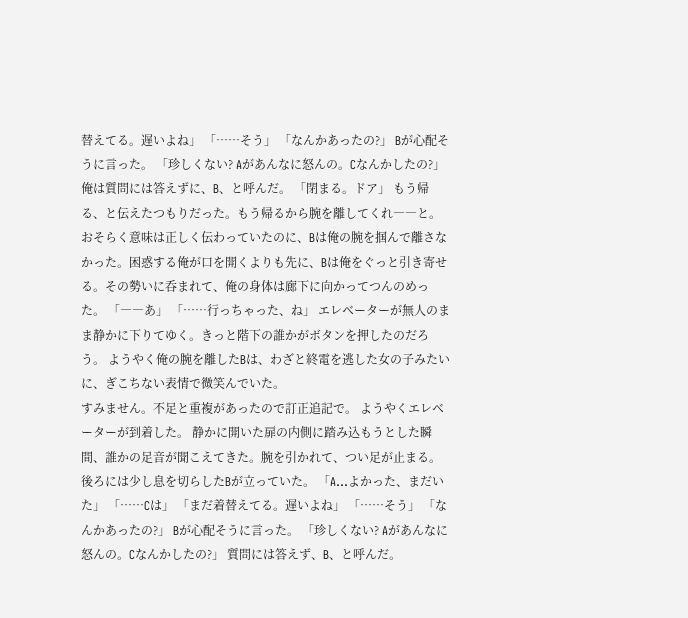替えてる。遅いよね」 「……そう」 「なんかあったの?」 Bが心配そうに言った。 「珍しくない? Aがあんなに怒んの。Cなんかしたの?」 俺は質問には答えずに、B、と呼んだ。 「閉まる。ドア」 もう帰る、と伝えたつもりだった。もう帰るから腕を離してくれ――と。 おそらく意味は正しく伝わっていたのに、Bは俺の腕を掴んで離さなかった。困惑する俺が口を開くよりも先に、Bは俺をぐっと引き寄せる。その勢いに呑まれて、俺の身体は廊下に向かってつんのめった。 「――あ」 「……行っちゃった、ね」 エレベーターが無人のまま静かに下りてゆく。きっと階下の誰かがボタンを押したのだろう。 ようやく俺の腕を離したBは、わざと終電を逃した女の子みたいに、ぎこちない表情で微笑んでいた。
すみません。不足と重複があったので訂正追記で。 ようやくエレベーターが到着した。 静かに開いた扉の内側に踏み込もうとした瞬間、誰かの足音が聞こえてきた。腕を引かれて、つい足が止まる。後ろには少し息を切らしたBが立っていた。 「A…よかった、まだいた」 「……Cは」 「まだ着替えてる。遅いよね」 「……そう」 「なんかあったの?」 Bが心配そうに言った。 「珍しくない? Aがあんなに怒んの。Cなんかしたの?」 質問には答えず、B、と呼んだ。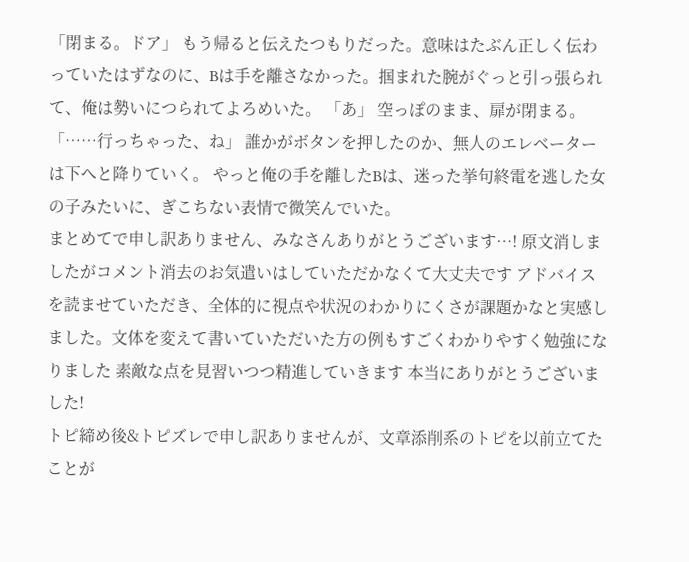「閉まる。ドア」 もう帰ると伝えたつもりだった。意味はたぶん正しく伝わっていたはずなのに、Bは手を離さなかった。掴まれた腕がぐっと引っ張られて、俺は勢いにつられてよろめいた。 「あ」 空っぽのまま、扉が閉まる。 「……行っちゃった、ね」 誰かがボタンを押したのか、無人のエレベーターは下へと降りていく。 やっと俺の手を離したBは、迷った挙句終電を逃した女の子みたいに、ぎこちない表情で微笑んでいた。
まとめてで申し訳ありません、みなさんありがとうございます…! 原文消しましたがコメント消去のお気遣いはしていただかなくて大丈夫です アドバイスを読ませていただき、全体的に視点や状況のわかりにくさが課題かなと実感しました。文体を変えて書いていただいた方の例もすごくわかりやすく勉強になりました 素敵な点を見習いつつ精進していきます 本当にありがとうございました!
トピ締め後&トピズレで申し訳ありませんが、文章添削系のトピを以前立てたことが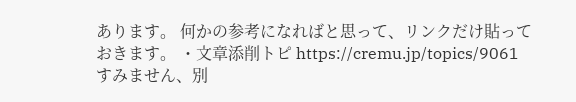あります。 何かの参考になればと思って、リンクだけ貼っておきます。 ・文章添削トピ https://cremu.jp/topics/9061
すみません、別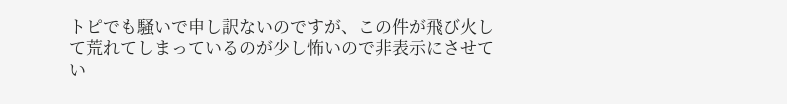トピでも騒いで申し訳ないのですが、この件が飛び火して荒れてしまっているのが少し怖いので非表示にさせてい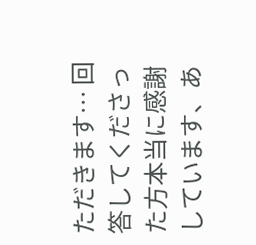ただきます… 回答してくださった方本当に感謝しています、あ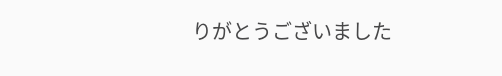りがとうございました